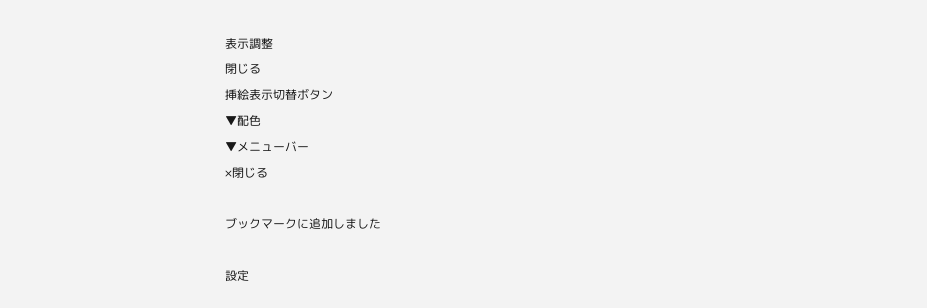表示調整
閉じる
挿絵表示切替ボタン
▼配色
▼メニューバー
×閉じる

ブックマークに追加しました

設定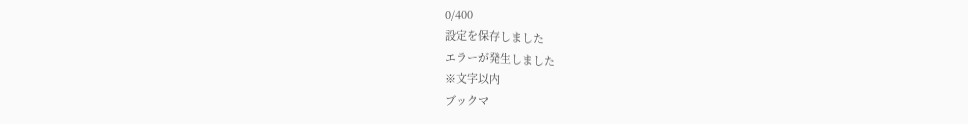0/400
設定を保存しました
エラーが発生しました
※文字以内
ブックマ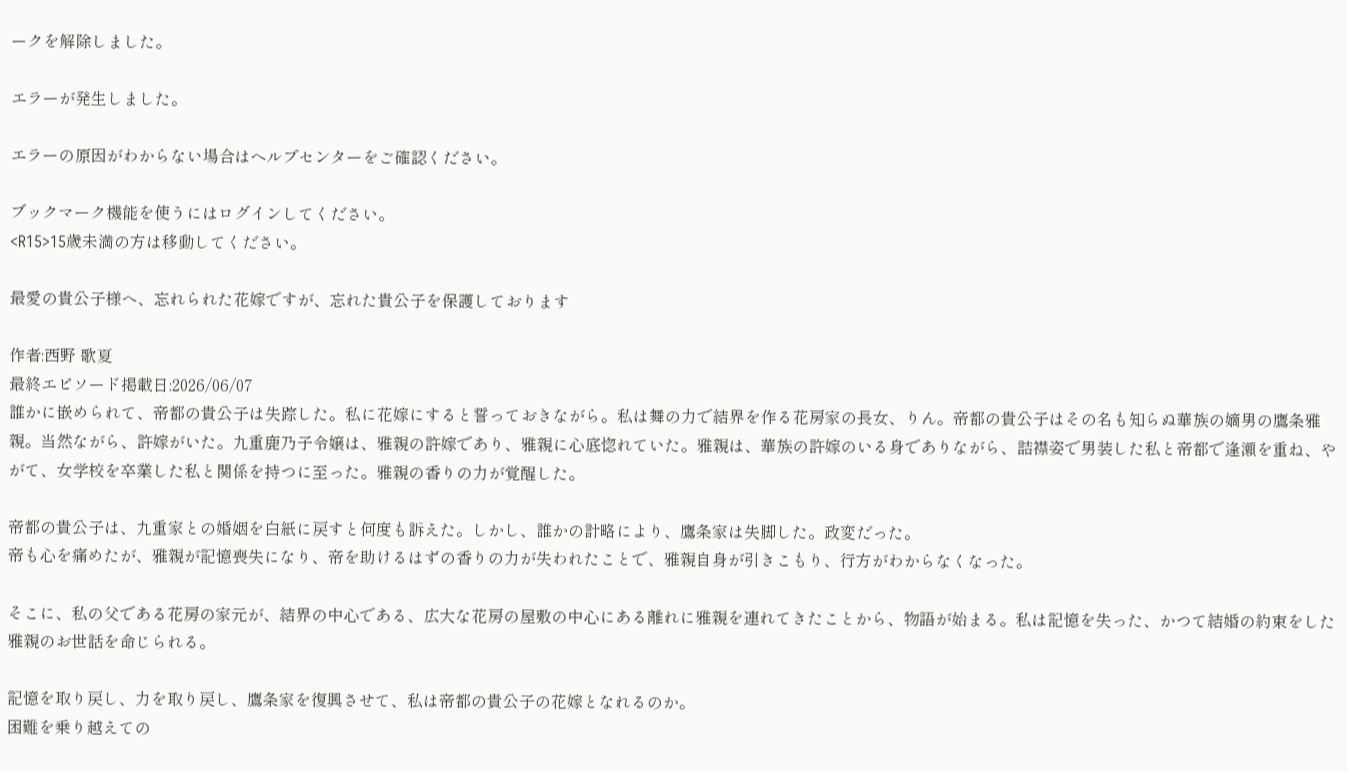ークを解除しました。

エラーが発生しました。

エラーの原因がわからない場合はヘルプセンターをご確認ください。

ブックマーク機能を使うにはログインしてください。
<R15>15歳未満の方は移動してください。

最愛の貴公子様へ、忘れられた花嫁ですが、忘れた貴公子を保護しております

作者:西野 歌夏
最終エピソード掲載日:2026/06/07
誰かに嵌められて、帝都の貴公子は失踪した。私に花嫁にすると誓っておきながら。私は舞の力で結界を作る花房家の長女、りん。帝都の貴公子はその名も知らぬ華族の嫡男の鷹条雅親。当然ながら、許嫁がいた。九重鹿乃子令嬢は、雅親の許嫁であり、雅親に心底惚れていた。雅親は、華族の許嫁のいる身でありながら、詰襟姿で男装した私と帝都で逢瀬を重ね、やがて、女学校を卒業した私と関係を持つに至った。雅親の香りの力が覚醒した。

帝都の貴公子は、九重家との婚姻を白紙に戻すと何度も訴えた。しかし、誰かの計略により、鷹条家は失脚した。政変だった。
帝も心を痛めたが、雅親が記憶喪失になり、帝を助けるはずの香りの力が失われたことで、雅親自身が引きこもり、行方がわからなくなった。

そこに、私の父である花房の家元が、結界の中心である、広大な花房の屋敷の中心にある離れに雅親を連れてきたことから、物語が始まる。私は記憶を失った、かつて結婚の約束をした雅親のお世話を命じられる。

記憶を取り戻し、力を取り戻し、鷹条家を復興させて、私は帝都の貴公子の花嫁となれるのか。
困難を乗り越えての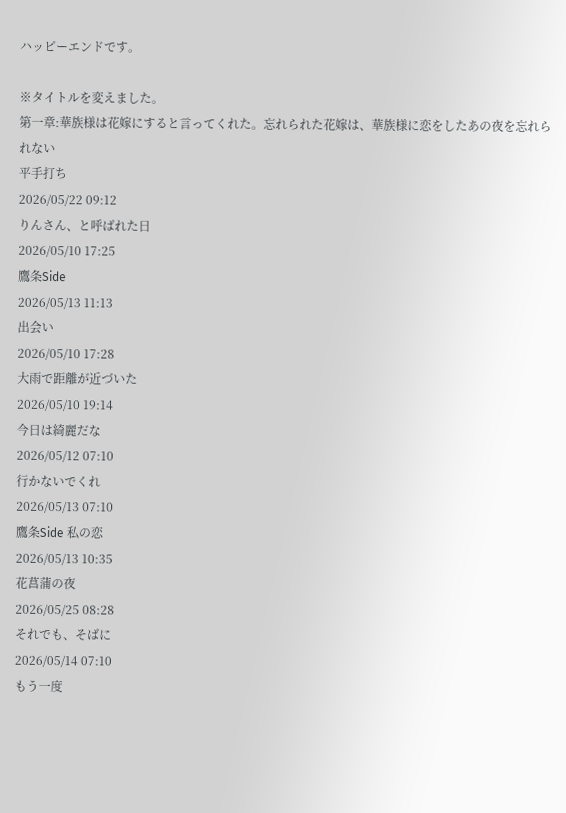ハッピーエンドです。

※タイトルを変えました。
第一章:華族様は花嫁にすると言ってくれた。忘れられた花嫁は、華族様に恋をしたあの夜を忘れられない
平手打ち
2026/05/22 09:12
りんさん、と呼ばれた日
2026/05/10 17:25
鷹条Side
2026/05/13 11:13
出会い
2026/05/10 17:28
大雨で距離が近づいた
2026/05/10 19:14
今日は綺麗だな
2026/05/12 07:10
行かないでくれ
2026/05/13 07:10
鷹条Side 私の恋
2026/05/13 10:35
花菖蒲の夜
2026/05/25 08:28
それでも、そばに
2026/05/14 07:10
もう一度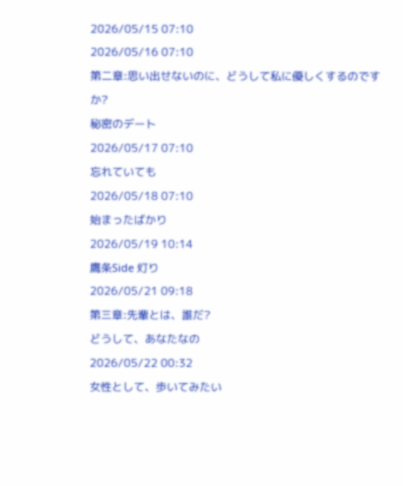2026/05/15 07:10
2026/05/16 07:10
第二章:思い出せないのに、どうして私に優しくするのですか?
秘密のデート
2026/05/17 07:10
忘れていても
2026/05/18 07:10
始まったばかり
2026/05/19 10:14
鷹条Side 灯り
2026/05/21 09:18
第三章:先輩とは、誰だ?
どうして、あなたなの
2026/05/22 00:32
女性として、歩いてみたい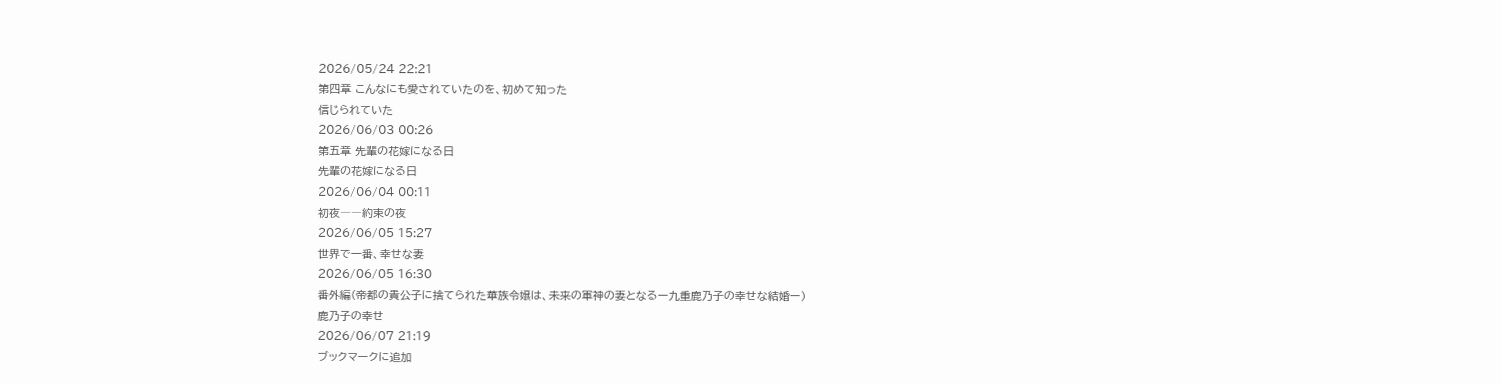2026/05/24 22:21
第四章 こんなにも愛されていたのを、初めて知った
信じられていた
2026/06/03 00:26
第五章 先輩の花嫁になる日
先輩の花嫁になる日
2026/06/04 00:11
初夜――約束の夜
2026/06/05 15:27
世界で一番、幸せな妻
2026/06/05 16:30
番外編(帝都の貴公子に捨てられた華族令嬢は、未来の軍神の妻となるー九重鹿乃子の幸せな結婚ー)
鹿乃子の幸せ
2026/06/07 21:19
ブックマークに追加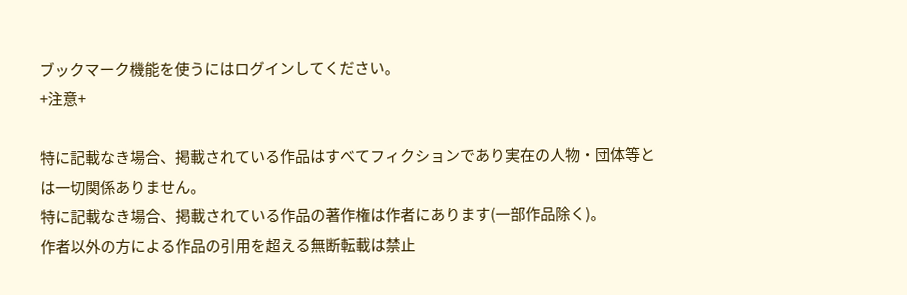ブックマーク機能を使うにはログインしてください。
+注意+

特に記載なき場合、掲載されている作品はすべてフィクションであり実在の人物・団体等とは一切関係ありません。
特に記載なき場合、掲載されている作品の著作権は作者にあります(一部作品除く)。
作者以外の方による作品の引用を超える無断転載は禁止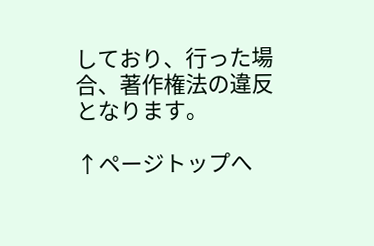しており、行った場合、著作権法の違反となります。

↑ページトップへ